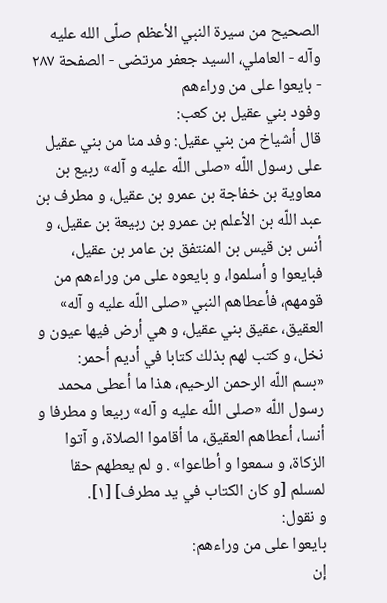الصحيح من سيرة النبي الأعظم صلّى الله عليه وآله - العاملي، السيد جعفر مرتضى - الصفحة ٢٨٧ - بايعوا على من وراءهم
وفود بني عقيل بن كعب:
قال أشياخ من بني عقيل: وفد منا من بني عقيل على رسول اللّه «صلى اللّه عليه و آله» ربيع بن معاوية بن خفاجة بن عمرو بن عقيل، و مطرف بن عبد اللّه بن الأعلم بن عمرو بن ربيعة بن عقيل، و أنس بن قيس بن المنتفق بن عامر بن عقيل، فبايعوا و أسلموا، و بايعوه على من وراءهم من قومهم، فأعطاهم النبي «صلى اللّه عليه و آله» العقيق، عقيق بني عقيل، و هي أرض فيها عيون و نخل، و كتب لهم بذلك كتابا في أديم أحمر:
«بسم اللّه الرحمن الرحيم، هذا ما أعطى محمد رسول اللّه «صلى اللّه عليه و آله» ربيعا و مطرفا و أنسا، أعطاهم العقيق، ما أقاموا الصلاة، و آتوا الزكاة، و سمعوا و أطاعوا» . و لم يعطهم حقا لمسلم [و كان الكتاب في يد مطرف] [١].
و نقول:
بايعوا على من وراءهم:
إن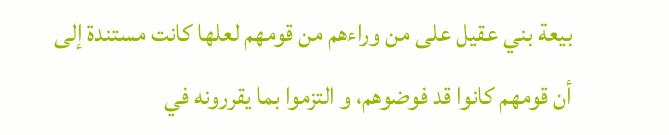بيعة بني عقيل على من وراءهم من قومهم لعلها كانت مستندة إلى أن قومهم كانوا قد فوضوهم، و التزموا بما يقررونه في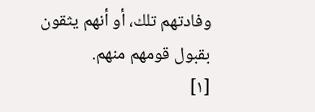وفادتهم تلك، أو أنهم يثقون بقبول قومهم منهم.
[١]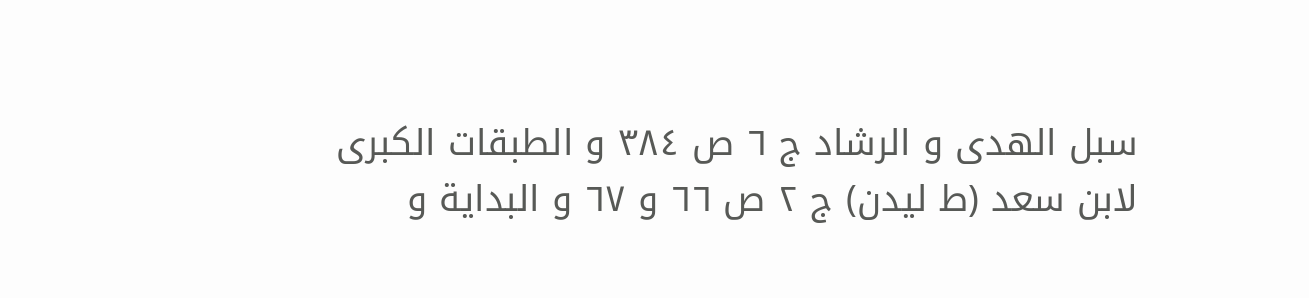سبل الهدى و الرشاد ج ٦ ص ٣٨٤ و الطبقات الكبرى لابن سعد (ط ليدن) ج ٢ ص ٦٦ و ٦٧ و البداية و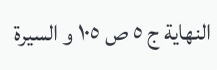النهاية ج ٥ ص ١٠٥ و السيرة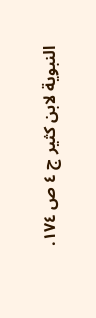النبوية لابن كثير ج ٤ ص ١٧٤.